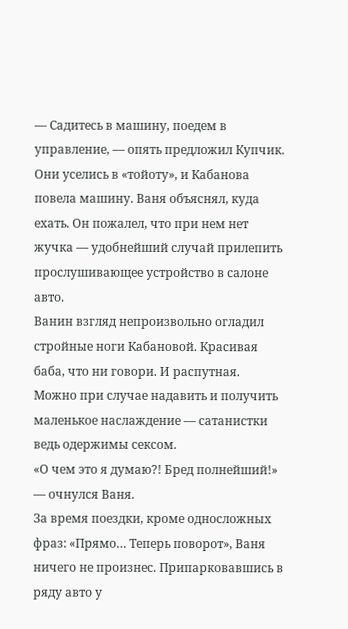— Садитесь в машину, поедем в управление, — опять предложил Купчик.
Они уселись в «тойоту», и Кабанова повела машину. Ваня объяснял, куда ехать. Он пожалел, что при нем нет жучка — удобнейший случай прилепить прослушивающее устройство в салоне авто.
Ванин взгляд непроизвольно огладил стройные ноги Кабановой. Красивая баба, что ни говори. И распутная. Можно при случае надавить и получить маленькое наслаждение — сатанистки ведь одержимы сексом.
«О чем это я думаю?! Бред полнейший!» — очнулся Ваня.
За время поездки, кроме односложных фраз: «Прямо… Теперь поворот», Ваня ничего не произнес. Припарковавшись в ряду авто у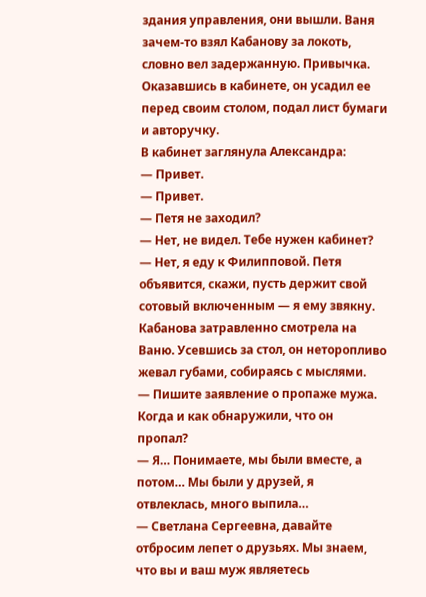здания управления, они вышли. Ваня зачем-то взял Кабанову за локоть, словно вел задержанную. Привычка.
Оказавшись в кабинете, он усадил ее перед своим столом, подал лист бумаги и авторучку.
В кабинет заглянула Александра:
— Привет.
— Привет.
— Петя не заходил?
— Нет, не видел. Тебе нужен кабинет?
— Нет, я еду к Филипповой. Петя объявится, скажи, пусть держит свой сотовый включенным — я ему звякну.
Кабанова затравленно смотрела на Ваню. Усевшись за стол, он неторопливо жевал губами, собираясь с мыслями.
— Пишите заявление о пропаже мужа. Когда и как обнаружили, что он пропал?
— Я… Понимаете, мы были вместе, а потом… Мы были у друзей, я отвлеклась, много выпила…
— Светлана Сергеевна, давайте отбросим лепет о друзьях. Мы знаем, что вы и ваш муж являетесь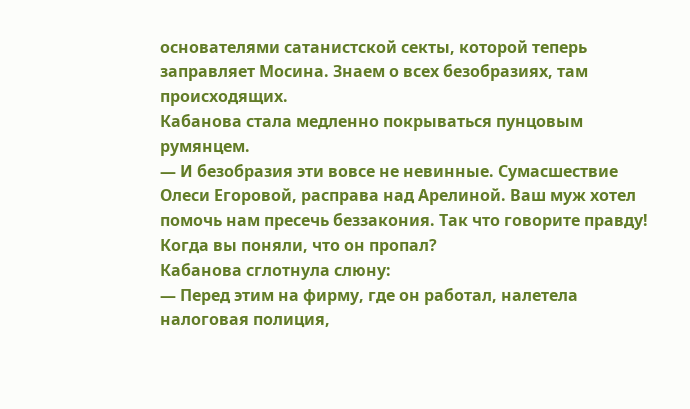основателями сатанистской секты, которой теперь заправляет Мосина. Знаем о всех безобразиях, там происходящих.
Кабанова стала медленно покрываться пунцовым румянцем.
— И безобразия эти вовсе не невинные. Сумасшествие Олеси Егоровой, расправа над Арелиной. Ваш муж хотел помочь нам пресечь беззакония. Так что говорите правду! Когда вы поняли, что он пропал?
Кабанова сглотнула слюну:
— Перед этим на фирму, где он работал, налетела налоговая полиция,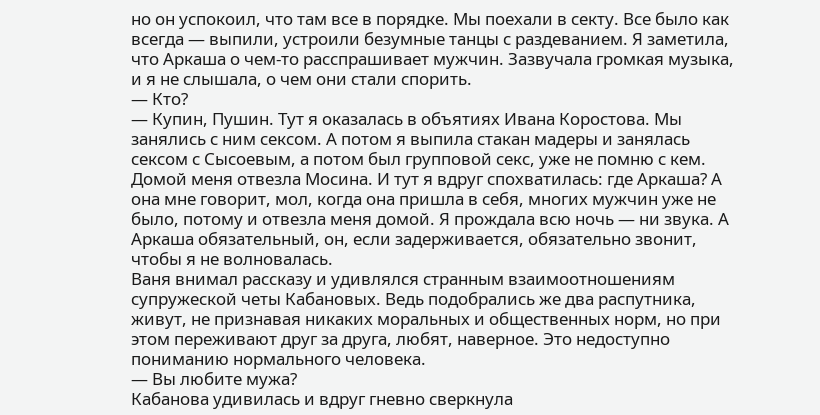но он успокоил, что там все в порядке. Мы поехали в секту. Все было как всегда — выпили, устроили безумные танцы с раздеванием. Я заметила, что Аркаша о чем-то расспрашивает мужчин. Зазвучала громкая музыка, и я не слышала, о чем они стали спорить.
— Кто?
— Купин, Пушин. Тут я оказалась в объятиях Ивана Коростова. Мы занялись с ним сексом. А потом я выпила стакан мадеры и занялась сексом с Сысоевым, а потом был групповой секс, уже не помню с кем. Домой меня отвезла Мосина. И тут я вдруг спохватилась: где Аркаша? А она мне говорит, мол, когда она пришла в себя, многих мужчин уже не было, потому и отвезла меня домой. Я прождала всю ночь — ни звука. А Аркаша обязательный, он, если задерживается, обязательно звонит, чтобы я не волновалась.
Ваня внимал рассказу и удивлялся странным взаимоотношениям супружеской четы Кабановых. Ведь подобрались же два распутника, живут, не признавая никаких моральных и общественных норм, но при этом переживают друг за друга, любят, наверное. Это недоступно пониманию нормального человека.
— Вы любите мужа?
Кабанова удивилась и вдруг гневно сверкнула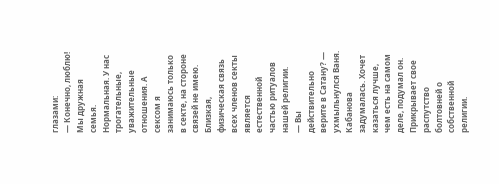глазами:
— Конечно, люблю! Мы дружная семья. Нормальная. У нас трогательные, уважительные отношения. А сексом я занимаюсь только в секте, на стороне связей не имею. Близкая, физическая связь всех членов секты является естественной частью ритуалов нашей религии.
— Вы действительно верите в Сатану? — ухмыльнулся Ваня.
Кабанова задумалась. Хочет казаться лучше, чем есть на самом деле, подумал он. Прикрывает свое распутство болтовней о собственной религии.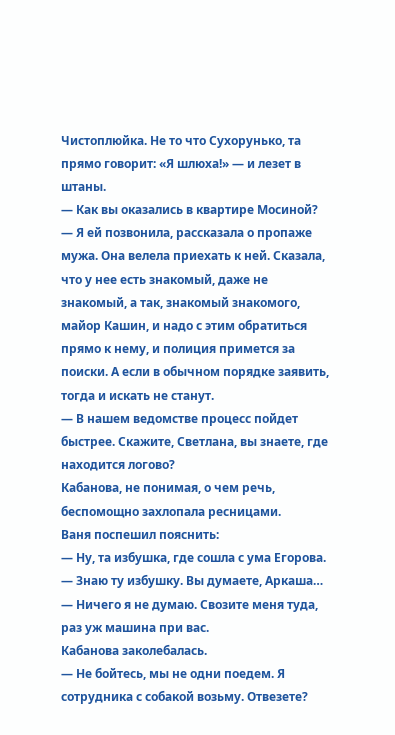Чистоплюйка. Не то что Сухорунько, та прямо говорит: «Я шлюха!» — и лезет в штаны.
— Как вы оказались в квартире Мосиной?
— Я ей позвонила, рассказала о пропаже мужа. Она велела приехать к ней. Сказала, что у нее есть знакомый, даже не знакомый, а так, знакомый знакомого, майор Кашин, и надо с этим обратиться прямо к нему, и полиция примется за поиски. А если в обычном порядке заявить, тогда и искать не станут.
— В нашем ведомстве процесс пойдет быстрее. Скажите, Светлана, вы знаете, где находится логово?
Кабанова, не понимая, о чем речь, беспомощно захлопала ресницами.
Ваня поспешил пояснить:
— Ну, та избушка, где сошла с ума Егорова.
— Знаю ту избушку. Вы думаете, Аркаша…
— Ничего я не думаю. Свозите меня туда, раз уж машина при вас.
Кабанова заколебалась.
— Не бойтесь, мы не одни поедем. Я сотрудника с собакой возьму. Отвезете?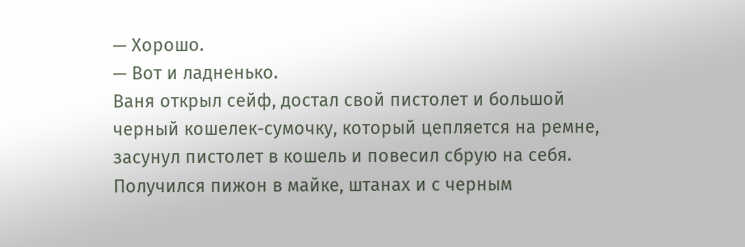— Хорошо.
— Вот и ладненько.
Ваня открыл сейф, достал свой пистолет и большой черный кошелек-сумочку, который цепляется на ремне, засунул пистолет в кошель и повесил сбрую на себя. Получился пижон в майке, штанах и с черным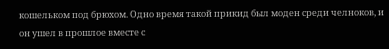кошельком под брюхом. Одно время такой прикид был моден среди челноков, и он ушел в прошлое вместе с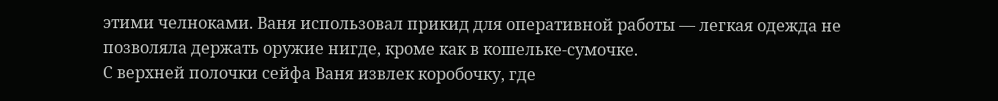этими челноками. Ваня использовал прикид для оперативной работы — легкая одежда не позволяла держать оружие нигде, кроме как в кошельке-сумочке.
С верхней полочки сейфа Ваня извлек коробочку, где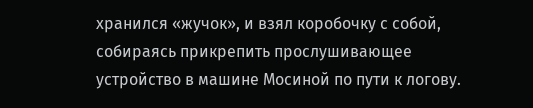хранился «жучок», и взял коробочку с собой, собираясь прикрепить прослушивающее устройство в машине Мосиной по пути к логову.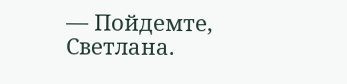— Пойдемте, Светлана.